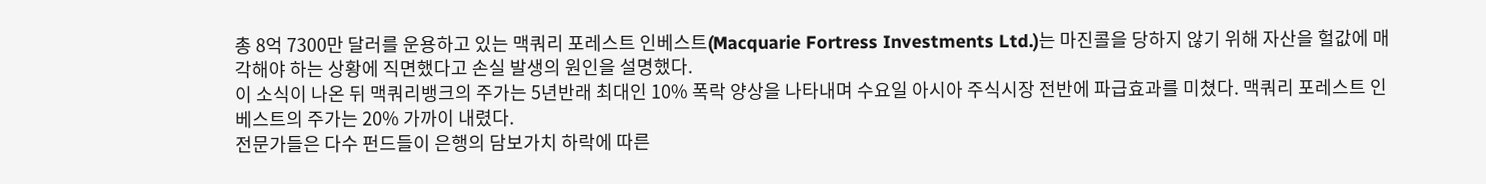총 8억 7300만 달러를 운용하고 있는 맥쿼리 포레스트 인베스트(Macquarie Fortress Investments Ltd.)는 마진콜을 당하지 않기 위해 자산을 헐값에 매각해야 하는 상황에 직면했다고 손실 발생의 원인을 설명했다.
이 소식이 나온 뒤 맥쿼리뱅크의 주가는 5년반래 최대인 10% 폭락 양상을 나타내며 수요일 아시아 주식시장 전반에 파급효과를 미쳤다. 맥쿼리 포레스트 인베스트의 주가는 20% 가까이 내렸다.
전문가들은 다수 펀드들이 은행의 담보가치 하락에 따른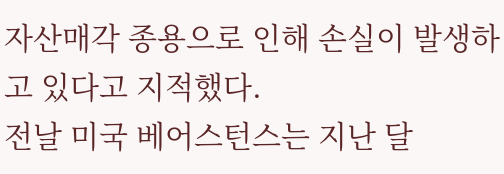자산매각 종용으로 인해 손실이 발생하고 있다고 지적했다.
전날 미국 베어스턴스는 지난 달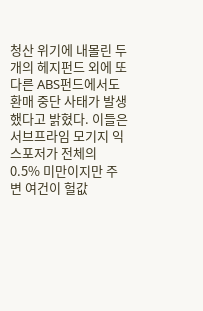청산 위기에 내몰린 두 개의 헤지펀드 외에 또다른 ABS펀드에서도 환매 중단 사태가 발생했다고 밝혔다. 이들은 서브프라임 모기지 익스포저가 전체의 0.5% 미만이지만 주변 여건이 헐값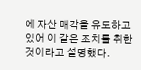에 자산 매각을 유도하고 있어 이 같은 조치를 취한 것이라고 설명했다.